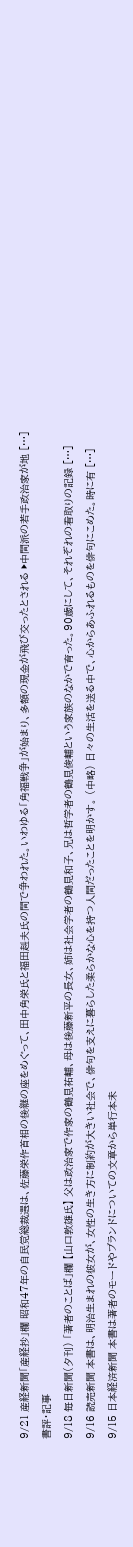9/21 産経新聞「産経抄」欄 昭和47年の自民党総裁選は、佐藤栄作首相の後継の座をめぐって、田中角栄氏と福田赳夫氏の間で争われた。いわゆる「角福戦争」が始まり、多額の現金が飛び交ったとされる ▶中間派の若手政治家が地 […]
書評・記事
9/18 毎日新聞(夕刊) 「著者のことば」欄 【山口敦雄氏】 父は政治家で作家の鶴見祐輔、母は後藤新平の長女、姉は社会学者の鶴見和子、兄は哲学者の鶴見俊輔という家族のなかで育った。90歳にして、それぞれの看取りの記録 […]
9/16 読売新聞 本書は、明治生まれの彼女が、女性の生き方に制約が大きい社会で、俳句を支えに暮らした柔らかな心を持つ人間だったことを明かす。 (中略) 日々の生活を送る中で、心からあふれるものを俳句にこめた。時に有 […]
9/15 日本経済新聞 本書は著者のモードやブランドについての文章から単行本未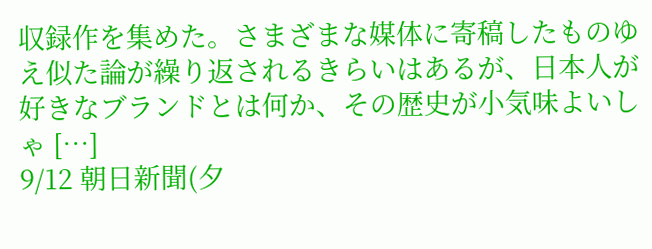収録作を集めた。さまざまな媒体に寄稿したものゆえ似た論が繰り返されるきらいはあるが、日本人が好きなブランドとは何か、その歴史が小気味よいしゃ […]
9/12 朝日新聞(夕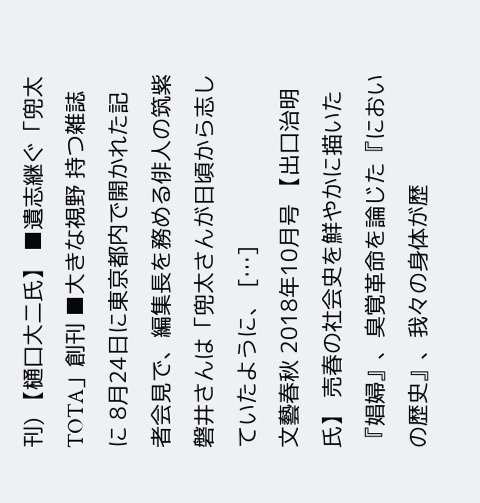刊) 【樋口大二氏】 ■遺志継ぐ「兜太 TOTA」創刊 ■大きな視野 持つ雑誌に 8月24日に東京都内で開かれた記者会見で、編集長を務める俳人の筑紫磐井さんは「兜太さんが日頃から志していたように、 […]
文藝春秋 2018年10月号 【出口治明氏】 売春の社会史を鮮やかに描いた『娼婦』、臭覚革命を論じた『においの歴史』、我々の身体が歴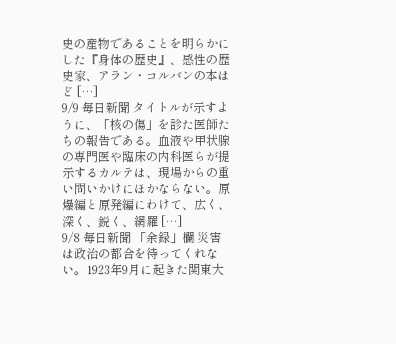史の産物であることを明らかにした『身体の歴史』、感性の歴史家、アラン・コルバンの本はど […]
9/9 毎日新聞 タイトルが示すように、「核の傷」を診た医師たちの報告である。血液や甲状腺の専門医や臨床の内科医らが提示するカルテは、現場からの重い問いかけにほかならない。原爆編と原発編にわけて、広く、深く、鋭く、網羅 […]
9/8 毎日新聞 「余録」欄 災害は政治の都合を待ってくれない。1923年9月に起きた関東大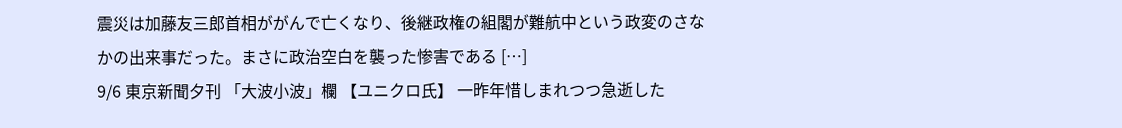震災は加藤友三郎首相ががんで亡くなり、後継政権の組閣が難航中という政変のさなかの出来事だった。まさに政治空白を襲った惨害である […]
9/6 東京新聞夕刊 「大波小波」欄 【ユニクロ氏】 一昨年惜しまれつつ急逝した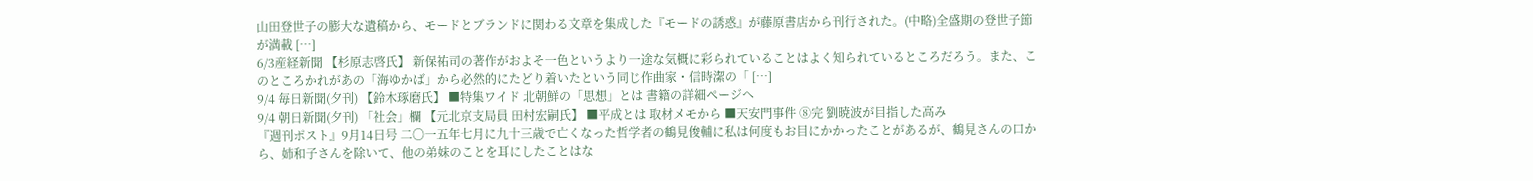山田登世子の膨大な遺稿から、モードとブランドに関わる文章を集成した『モードの誘惑』が藤原書店から刊行された。(中略)全盛期の登世子節が満載 […]
6/3産経新聞 【杉原志啓氏】 新保祐司の著作がおよそ一色というより一途な気概に彩られていることはよく知られているところだろう。また、このところかれがあの「海ゆかば」から必然的にたどり着いたという同じ作曲家・信時潔の「 […]
9/4 毎日新聞(夕刊) 【鈴木琢磨氏】 ■特集ワイド 北朝鮮の「思想」とは 書籍の詳細ページへ
9/4 朝日新聞(夕刊) 「社会」欄 【元北京支局員 田村宏嗣氏】 ■平成とは 取材メモから ■天安門事件 ⑧完 劉暁波が目指した高み
『週刊ポスト』9月14日号 二〇一五年七月に九十三歳で亡くなった哲学者の鶴見俊輔に私は何度もお目にかかったことがあるが、鶴見さんの口から、姉和子さんを除いて、他の弟妹のことを耳にしたことはな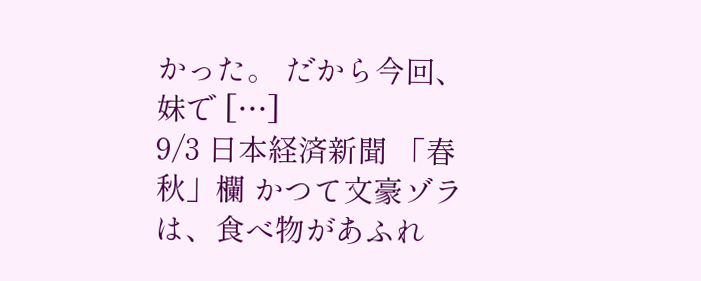かった。 だから今回、妹で […]
9/3 日本経済新聞 「春秋」欄 かつて文豪ゾラは、食べ物があふれ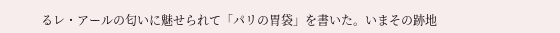るレ・アールの匂いに魅せられて「パリの胃袋」を書いた。いまその跡地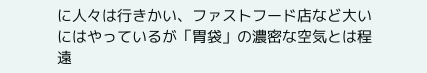に人々は行きかい、ファストフード店など大いにはやっているが「胃袋」の濃密な空気とは程遠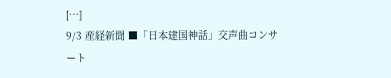[…]
9/3 産経新聞 ■「日本建国神話」交声曲コンサート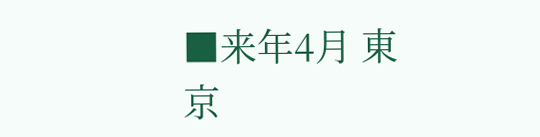■来年4月 東京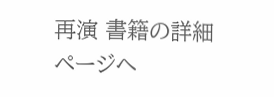再演 書籍の詳細ページへ